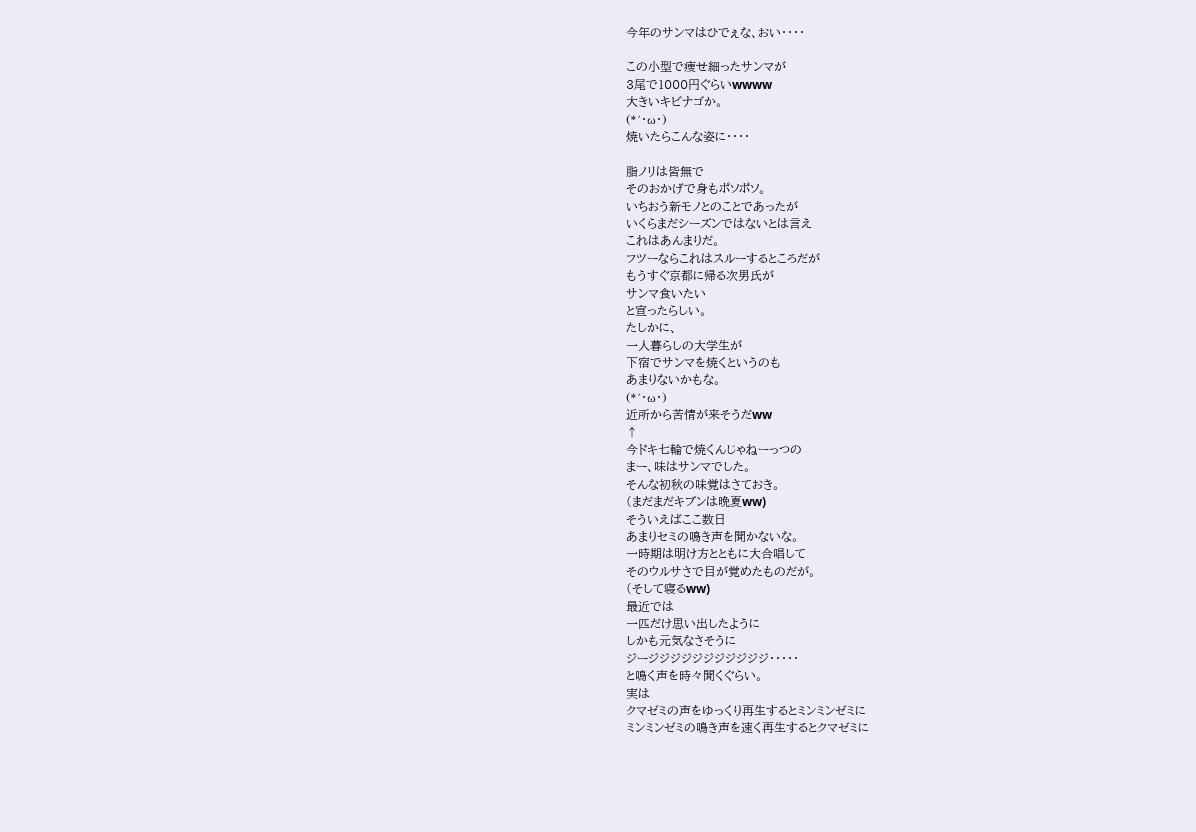今年のサンマはひでぇな、おい・・・・

この小型で痩せ細ったサンマが
3尾で1000円ぐらいwwww
大きいキビナゴか。
(*´・ω・)
焼いたらこんな姿に・・・・

脂ノリは皆無で
そのおかげで身もポソポソ。
いちおう新モノとのことであったが
いくらまだシーズンではないとは言え
これはあんまりだ。
フツーならこれはスルーするところだが
もうすぐ京都に帰る次男氏が
サンマ食いたい
と宣ったらしい。
たしかに、
一人暮らしの大学生が
下宿でサンマを焼くというのも
あまりないかもな。
(*´・ω・)
近所から苦情が来そうだww
↑
今ドキ七輪で焼くんじゃねーっつの
まー、味はサンマでした。
そんな初秋の味覚はさておき。
(まだまだキブンは晩夏ww)
そういえばここ数日
あまりセミの鳴き声を聞かないな。
一時期は明け方とともに大合唱して
そのウルサさで目が覚めたものだが。
(そして寝るww)
最近では
一匹だけ思い出したように
しかも元気なさそうに
ジージジジジジジジジジジジ・・・・・
と鳴く声を時々聞くぐらい。
実は
クマゼミの声をゆっくり再生するとミンミンゼミに
ミンミンゼミの鳴き声を速く再生するとクマゼミに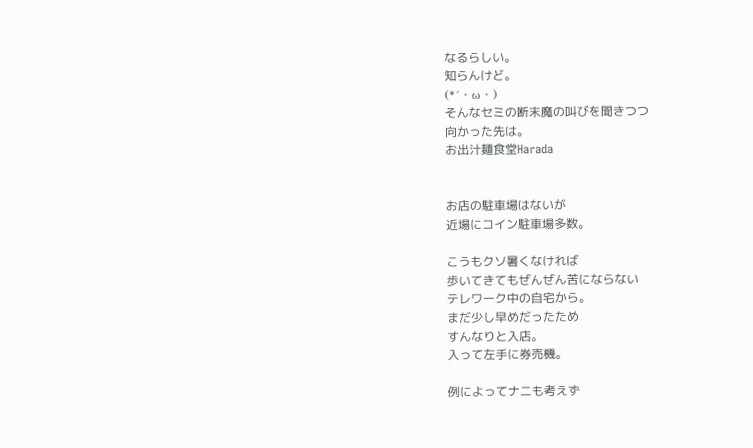なるらしい。
知らんけど。
(*´・ω・)
そんなセミの断末魔の叫びを聞きつつ
向かった先は。
お出汁麺食堂Harada


お店の駐車場はないが
近場にコイン駐車場多数。

こうもクソ暑くなければ
歩いてきてもぜんぜん苦にならない
テレワーク中の自宅から。
まだ少し早めだったため
すんなりと入店。
入って左手に券売機。

例によってナニも考えず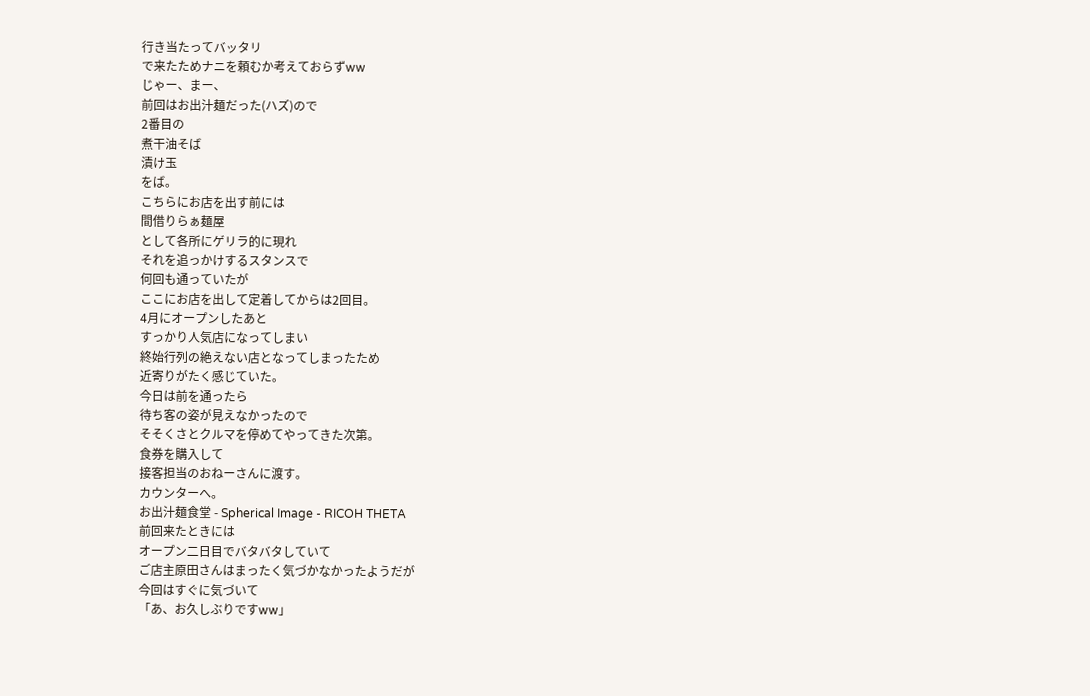行き当たってバッタリ
で来たためナニを頼むか考えておらずww
じゃー、まー、
前回はお出汁麺だった(ハズ)ので
2番目の
煮干油そば
漬け玉
をば。
こちらにお店を出す前には
間借りらぁ麺屋
として各所にゲリラ的に現れ
それを追っかけするスタンスで
何回も通っていたが
ここにお店を出して定着してからは2回目。
4月にオープンしたあと
すっかり人気店になってしまい
終始行列の絶えない店となってしまったため
近寄りがたく感じていた。
今日は前を通ったら
待ち客の姿が見えなかったので
そそくさとクルマを停めてやってきた次第。
食券を購入して
接客担当のおねーさんに渡す。
カウンターへ。
お出汁麺食堂 - Spherical Image - RICOH THETA
前回来たときには
オープン二日目でバタバタしていて
ご店主原田さんはまったく気づかなかったようだが
今回はすぐに気づいて
「あ、お久しぶりですww」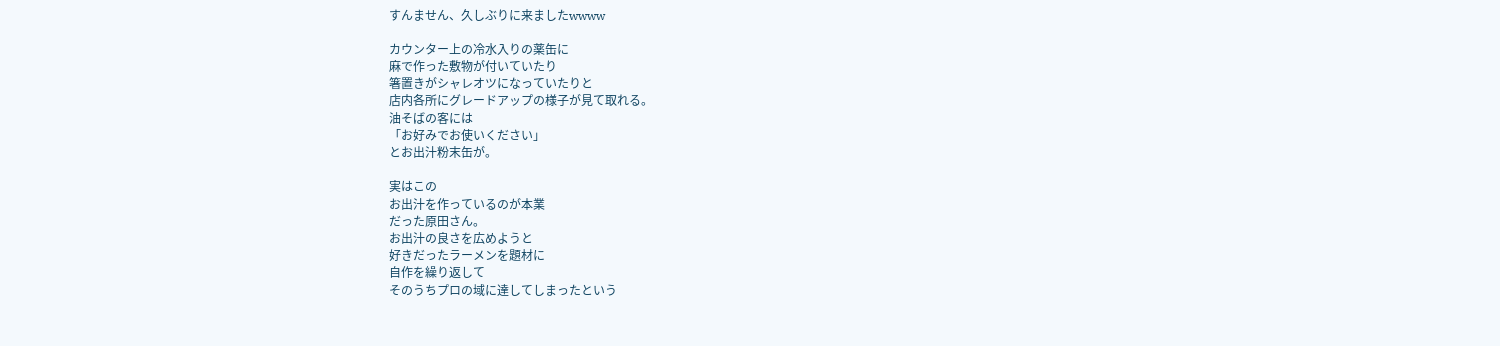すんません、久しぶりに来ましたwwww

カウンター上の冷水入りの薬缶に
麻で作った敷物が付いていたり
箸置きがシャレオツになっていたりと
店内各所にグレードアップの様子が見て取れる。
油そばの客には
「お好みでお使いください」
とお出汁粉末缶が。

実はこの
お出汁を作っているのが本業
だった原田さん。
お出汁の良さを広めようと
好きだったラーメンを題材に
自作を繰り返して
そのうちプロの域に達してしまったという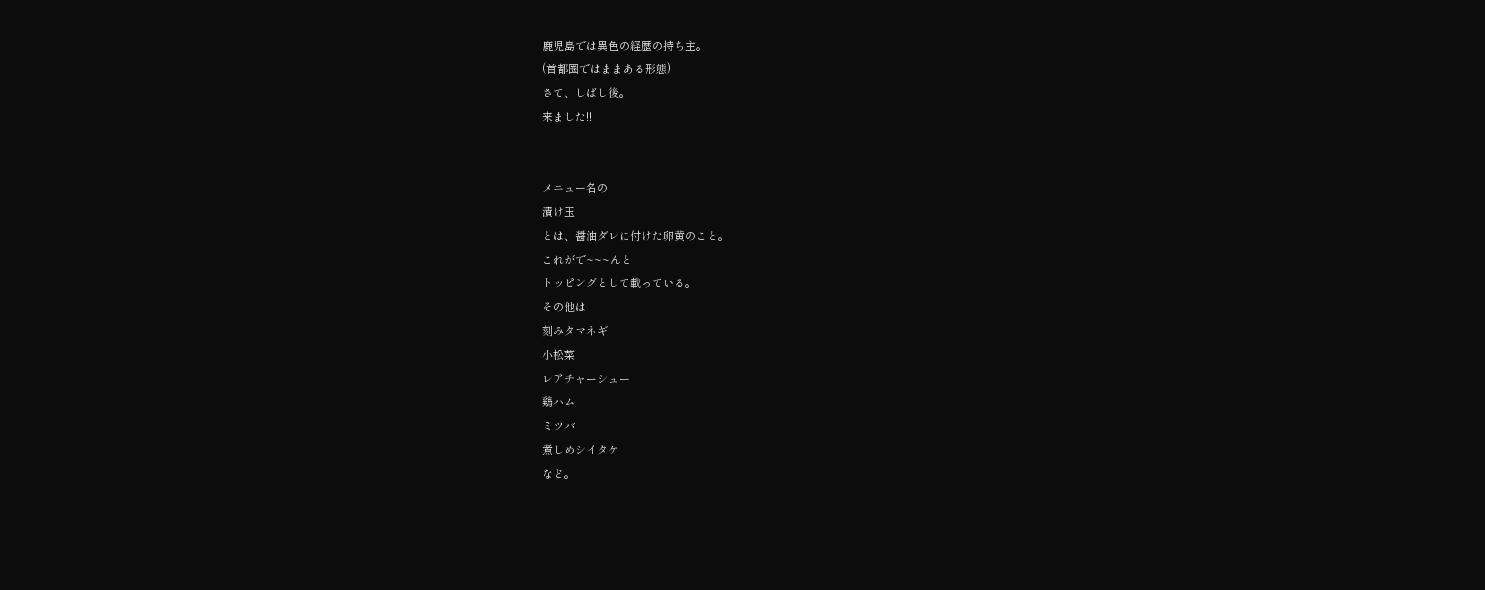鹿児島では異色の経歴の持ち主。
(首都圏ではままある形態)
さて、しばし後。
来ました!!


メニュー名の
漬け玉
とは、醤油ダレに付けた卵黄のこと。
これがで~~~んと
トッピングとして載っている。
その他は
刻みタマネギ
小松菜
レアチャーシュー
鶏ハム
ミツバ
煮しめシイタケ
など。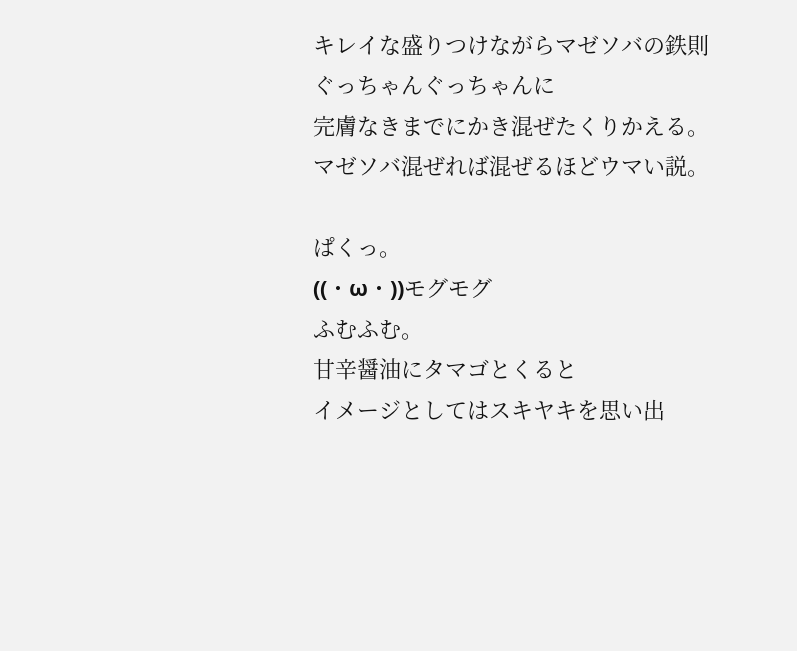キレイな盛りつけながらマゼソバの鉄則
ぐっちゃんぐっちゃんに
完膚なきまでにかき混ぜたくりかえる。
マゼソバ混ぜれば混ぜるほどウマい説。

ぱくっ。
((・ω・))モグモグ
ふむふむ。
甘辛醤油にタマゴとくると
イメージとしてはスキヤキを思い出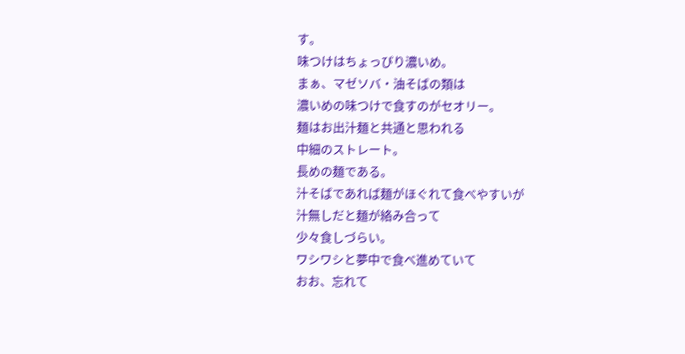す。
味つけはちょっぴり濃いめ。
まぁ、マゼソバ・油そばの類は
濃いめの味つけで食すのがセオリー。
麺はお出汁麺と共通と思われる
中細のストレート。
長めの麺である。
汁そばであれば麺がほぐれて食べやすいが
汁無しだと麺が絡み合って
少々食しづらい。
ワシワシと夢中で食べ進めていて
おお、忘れて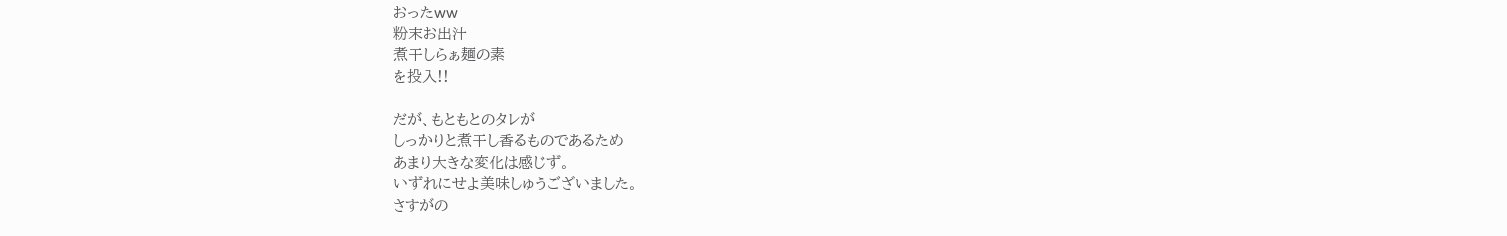おったww
粉末お出汁
煮干しらぁ麺の素
を投入!!

だが、もともとのタレが
しっかりと煮干し香るものであるため
あまり大きな変化は感じず。
いずれにせよ美味しゅうございました。
さすがの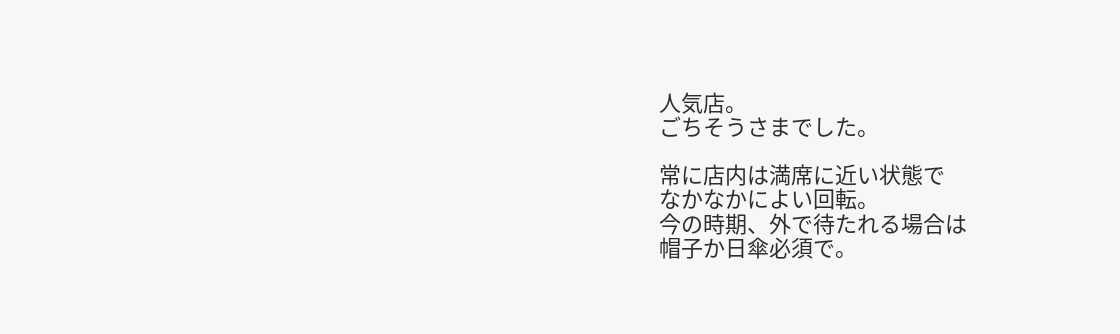人気店。
ごちそうさまでした。

常に店内は満席に近い状態で
なかなかによい回転。
今の時期、外で待たれる場合は
帽子か日傘必須で。